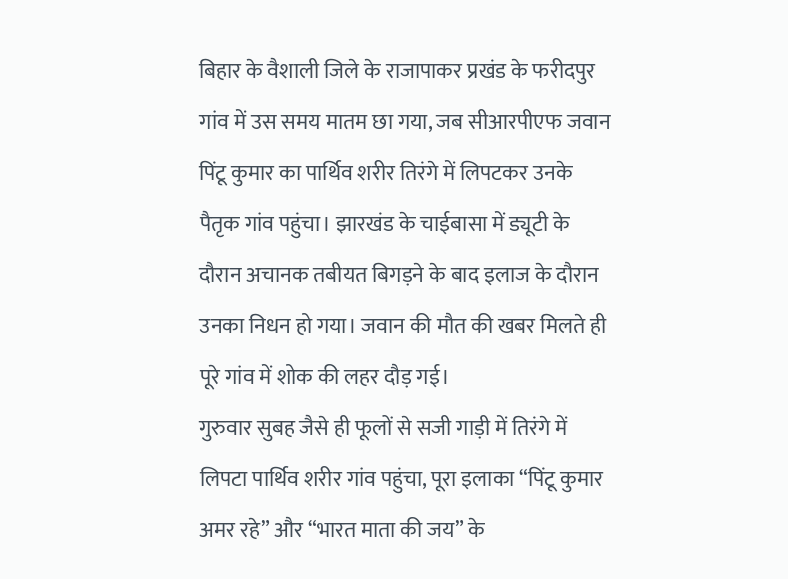बिहार के वैशाली जिले के राजापाकर प्रखंड के फरीदपुर गांव में उस समय मातम छा गया, जब सीआरपीएफ जवान पिंटू कुमार का पार्थिव शरीर तिरंगे में लिपटकर उनके पैतृक गांव पहुंचा। झारखंड के चाईबासा में ड्यूटी के दौरान अचानक तबीयत बिगड़ने के बाद इलाज के दौरान उनका निधन हो गया। जवान की मौत की खबर मिलते ही पूरे गांव में शोक की लहर दौड़ गई।
गुरुवार सुबह जैसे ही फूलों से सजी गाड़ी में तिरंगे में लिपटा पार्थिव शरीर गांव पहुंचा, पूरा इलाका “पिंटू कुमार अमर रहे” और “भारत माता की जय” के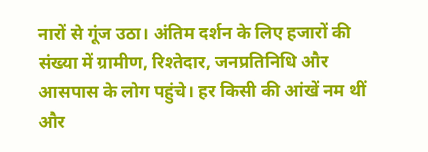नारों से गूंज उठा। अंतिम दर्शन के लिए हजारों की संख्या में ग्रामीण, रिश्तेदार, जनप्रतिनिधि और आसपास के लोग पहुंचे। हर किसी की आंखें नम थीं और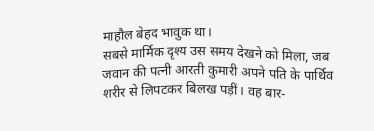माहौल बेहद भावुक था।
सबसे मार्मिक दृश्य उस समय देखने को मिला, जब जवान की पत्नी आरती कुमारी अपने पति के पार्थिव शरीर से लिपटकर बिलख पड़ीं। वह बार-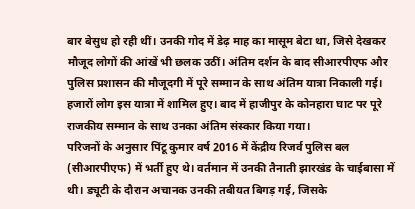बार बेसुध हो रही थीं। उनकी गोद में डेढ़ माह का मासूम बेटा था, जिसे देखकर मौजूद लोगों की आंखें भी छलक उठीं। अंतिम दर्शन के बाद सीआरपीएफ और पुलिस प्रशासन की मौजूदगी में पूरे सम्मान के साथ अंतिम यात्रा निकाली गई। हजारों लोग इस यात्रा में शामिल हुए। बाद में हाजीपुर के कोनहारा घाट पर पूरे राजकीय सम्मान के साथ उनका अंतिम संस्कार किया गया।
परिजनों के अनुसार पिंटू कुमार वर्ष 2016 में केंद्रीय रिजर्व पुलिस बल (सीआरपीएफ) में भर्ती हुए थे। वर्तमान में उनकी तैनाती झारखंड के चाईबासा में थी। ड्यूटी के दौरान अचानक उनकी तबीयत बिगड़ गई, जिसके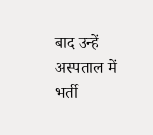बाद उन्हें अस्पताल में भर्ती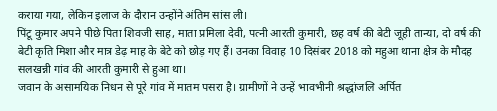कराया गया, लेकिन इलाज के दौरान उन्होंने अंतिम सांस ली।
पिंटू कुमार अपने पीछे पिता शिवजी साह, माता प्रमिला देवी, पत्नी आरती कुमारी, छह वर्ष की बेटी जूही तान्या, दो वर्ष की बेटी कृति मिशा और मात्र डेढ़ माह के बेटे को छोड़ गए हैं। उनका विवाह 10 दिसंबर 2018 को महुआ थाना क्षेत्र के मौदह सलखन्नी गांव की आरती कुमारी से हुआ था।
जवान के असामयिक निधन से पूरे गांव में मातम पसरा है। ग्रामीणों ने उन्हें भावभीनी श्रद्धांजलि अर्पित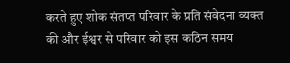करते हुए शोक संतप्त परिवार के प्रति संवेदना व्यक्त की और ईश्वर से परिवार को इस कठिन समय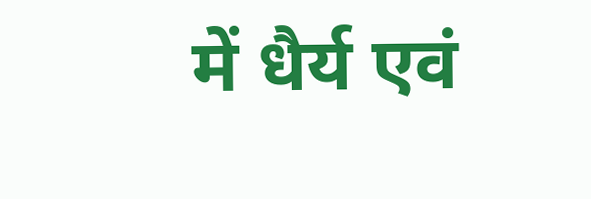में धैर्य एवं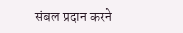संबल प्रदान करने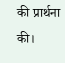की प्रार्थना की।